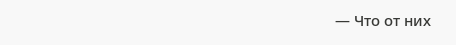— Что от них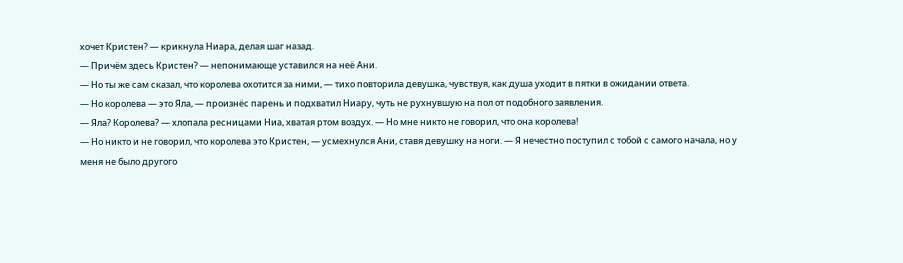хочет Кристен? — крикнула Ниара, делая шаг назад.
— Причём здесь Кристен? — непонимающе уставился на неё Ани.
— Но ты же сам сказал, что королева охотится за ними, — тихо повторила девушка, чувствуя, как душа уходит в пятки в ожидании ответа.
— Но королева — это Яла, — произнёс парень и подхватил Ниару, чуть не рухнувшую на пол от подобного заявления.
— Яла? Королева? — хлопала ресницами Ниа, хватая ртом воздух. — Но мне никто не говорил, что она королева!
— Но никто и не говорил, что королева это Кристен, — усмехнулся Ани, ставя девушку на ноги. — Я нечестно поступил с тобой с самого начала, но у меня не было другого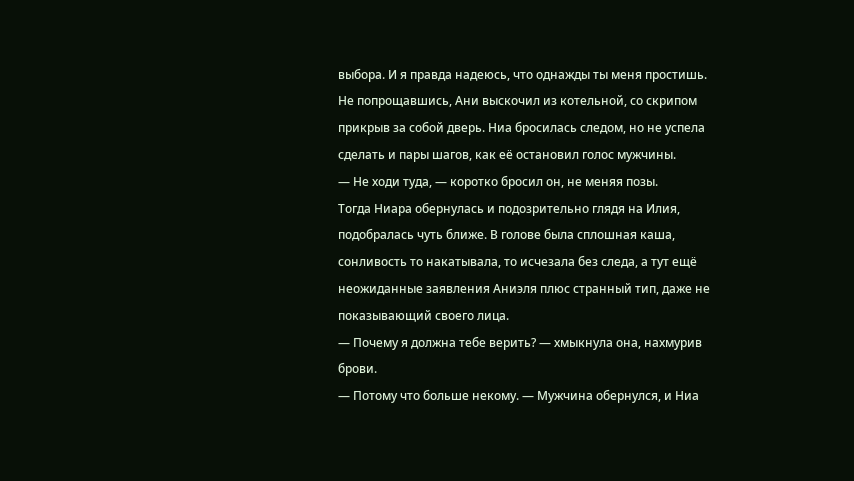выбора. И я правда надеюсь, что однажды ты меня простишь.
Не попрощавшись, Ани выскочил из котельной, со скрипом прикрыв за собой дверь. Ниа бросилась следом, но не успела сделать и пары шагов, как её остановил голос мужчины.
— Не ходи туда, — коротко бросил он, не меняя позы.
Тогда Ниара обернулась и подозрительно глядя на Илия, подобралась чуть ближе. В голове была сплошная каша, сонливость то накатывала, то исчезала без следа, а тут ещё неожиданные заявления Аниэля плюс странный тип, даже не показывающий своего лица.
— Почему я должна тебе верить? — хмыкнула она, нахмурив брови.
— Потому что больше некому. — Мужчина обернулся, и Ниа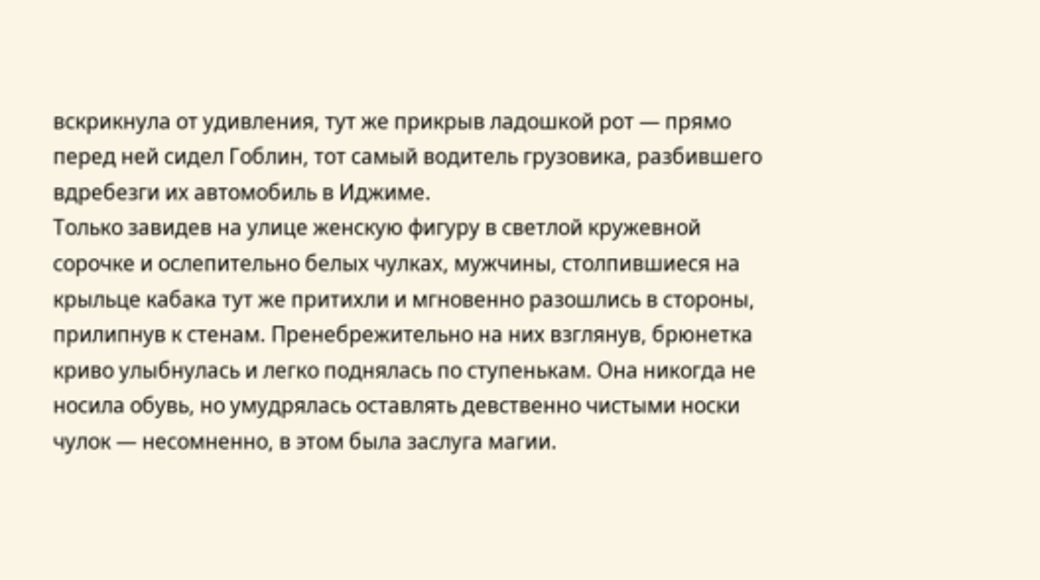вскрикнула от удивления, тут же прикрыв ладошкой рот — прямо перед ней сидел Гоблин, тот самый водитель грузовика, разбившего вдребезги их автомобиль в Иджиме.
Только завидев на улице женскую фигуру в светлой кружевной сорочке и ослепительно белых чулках, мужчины, столпившиеся на крыльце кабака тут же притихли и мгновенно разошлись в стороны, прилипнув к стенам. Пренебрежительно на них взглянув, брюнетка криво улыбнулась и легко поднялась по ступенькам. Она никогда не носила обувь, но умудрялась оставлять девственно чистыми носки чулок — несомненно, в этом была заслуга магии.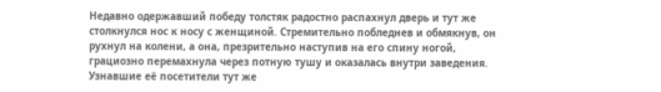Недавно одержавший победу толстяк радостно распахнул дверь и тут же столкнулся нос к носу с женщиной. Стремительно побледнев и обмякнув, он рухнул на колени, а она, презрительно наступив на его спину ногой, грациозно перемахнула через потную тушу и оказалась внутри заведения.
Узнавшие её посетители тут же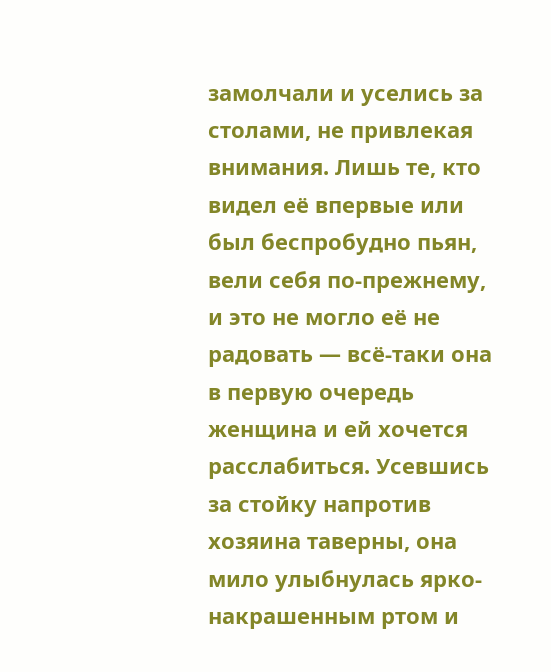замолчали и уселись за столами, не привлекая внимания. Лишь те, кто видел её впервые или был беспробудно пьян, вели себя по-прежнему, и это не могло её не радовать — всё-таки она в первую очередь женщина и ей хочется расслабиться. Усевшись за стойку напротив хозяина таверны, она мило улыбнулась ярко-накрашенным ртом и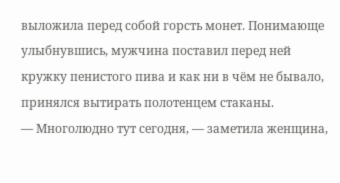выложила перед собой горсть монет. Понимающе улыбнувшись, мужчина поставил перед ней кружку пенистого пива и как ни в чём не бывало, принялся вытирать полотенцем стаканы.
— Многолюдно тут сегодня, — заметила женщина,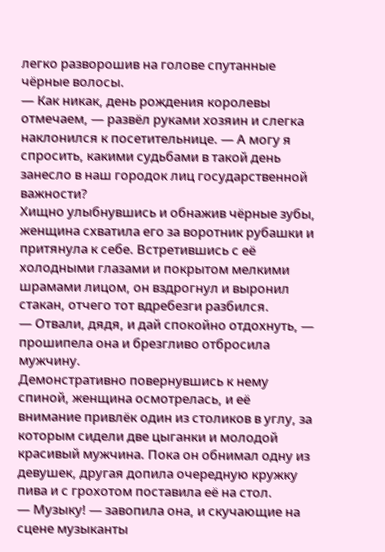легко разворошив на голове спутанные чёрные волосы.
— Как никак, день рождения королевы отмечаем, — развёл руками хозяин и слегка наклонился к посетительнице. — А могу я спросить, какими судьбами в такой день занесло в наш городок лиц государственной важности?
Хищно улыбнувшись и обнажив чёрные зубы, женщина схватила его за воротник рубашки и притянула к себе. Встретившись с её холодными глазами и покрытом мелкими шрамами лицом, он вздрогнул и выронил стакан, отчего тот вдребезги разбился.
— Отвали, дядя, и дай спокойно отдохнуть, — прошипела она и брезгливо отбросила мужчину.
Демонстративно повернувшись к нему спиной, женщина осмотрелась, и её внимание привлёк один из столиков в углу, за которым сидели две цыганки и молодой красивый мужчина. Пока он обнимал одну из девушек, другая допила очередную кружку пива и с грохотом поставила её на стол.
— Музыку! — завопила она, и скучающие на сцене музыканты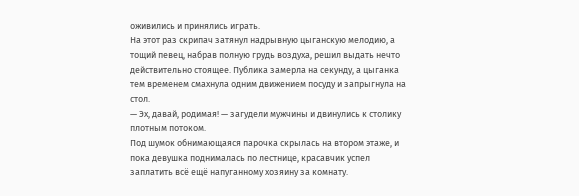оживились и принялись играть.
На этот раз скрипач затянул надрывную цыганскую мелодию, а тощий певец, набрав полную грудь воздуха, решил выдать нечто действительно стоящее. Публика замерла на секунду, а цыганка тем временем смахнула одним движением посуду и запрыгнула на стол.
— Эх, давай, родимая! — загудели мужчины и двинулись к столику плотным потоком.
Под шумок обнимающаяся парочка скрылась на втором этаже, и пока девушка поднималась по лестнице, красавчик успел заплатить всё ещё напуганному хозяину за комнату.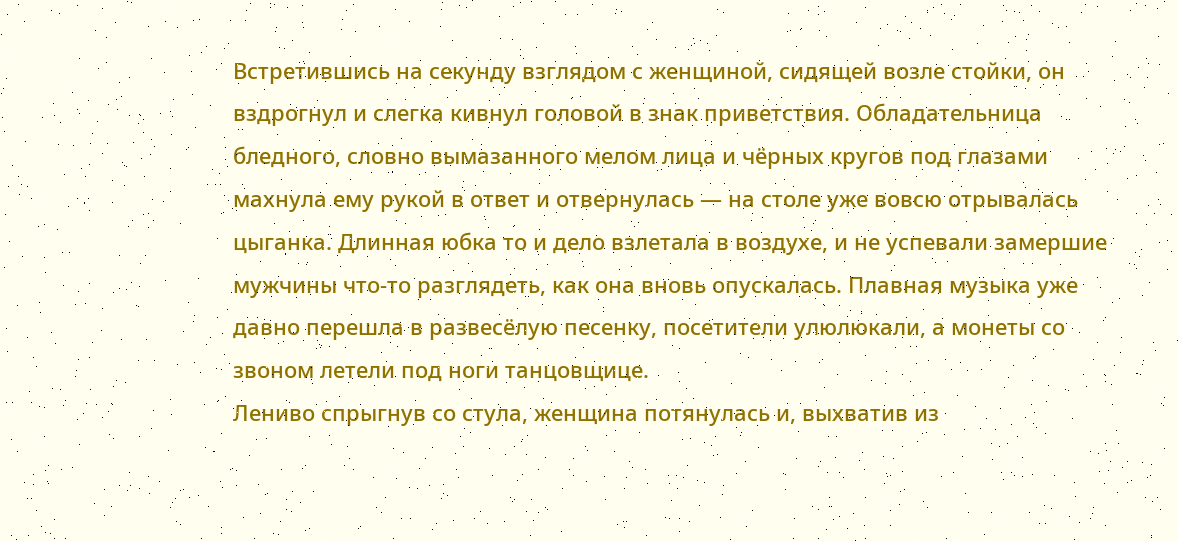Встретившись на секунду взглядом с женщиной, сидящей возле стойки, он вздрогнул и слегка кивнул головой в знак приветствия. Обладательница бледного, словно вымазанного мелом лица и чёрных кругов под глазами махнула ему рукой в ответ и отвернулась — на столе уже вовсю отрывалась цыганка. Длинная юбка то и дело взлетала в воздухе, и не успевали замершие мужчины что-то разглядеть, как она вновь опускалась. Плавная музыка уже давно перешла в развесёлую песенку, посетители улюлюкали, а монеты со звоном летели под ноги танцовщице.
Лениво спрыгнув со стула, женщина потянулась и, выхватив из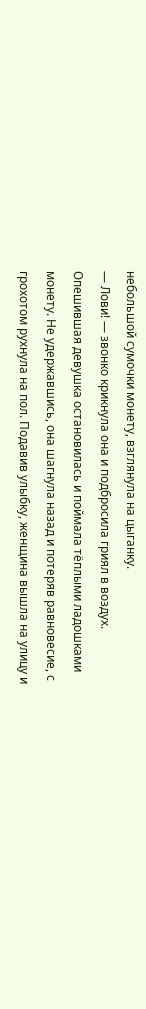небольшой сумочки монету, взглянула на цыганку.
— Лови! — звонко крикнула она и подбросила гриял в воздух.
Опешившая девушка остановилась и поймала тёплыми ладошками монету. Не удержавшись, она шагнула назад и потеряв равновесие, с грохотом рухнула на пол. Подавив улыбку, женщина вышла на улицу и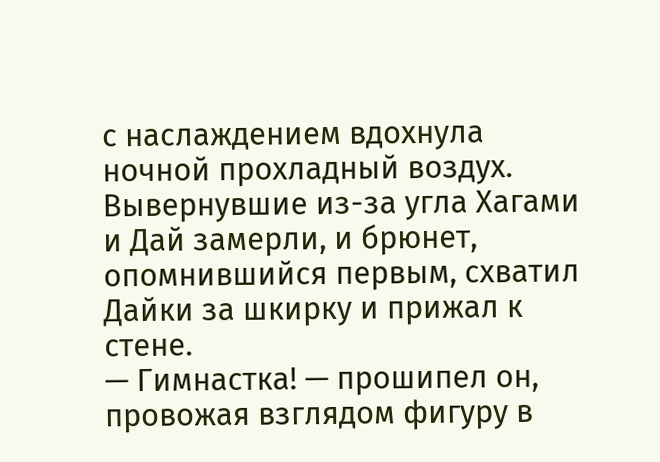с наслаждением вдохнула ночной прохладный воздух. Вывернувшие из-за угла Хагами и Дай замерли, и брюнет, опомнившийся первым, схватил Дайки за шкирку и прижал к стене.
— Гимнастка! — прошипел он, провожая взглядом фигуру в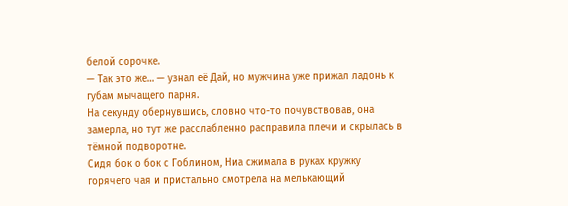белой сорочке.
— Так это же… — узнал её Дай, но мужчина уже прижал ладонь к губам мычащего парня.
На секунду обернувшись, словно что-то почувствовав, она замерла, но тут же расслабленно расправила плечи и скрылась в тёмной подворотне.
Сидя бок о бок с Гоблином, Ниа сжимала в руках кружку горячего чая и пристально смотрела на мелькающий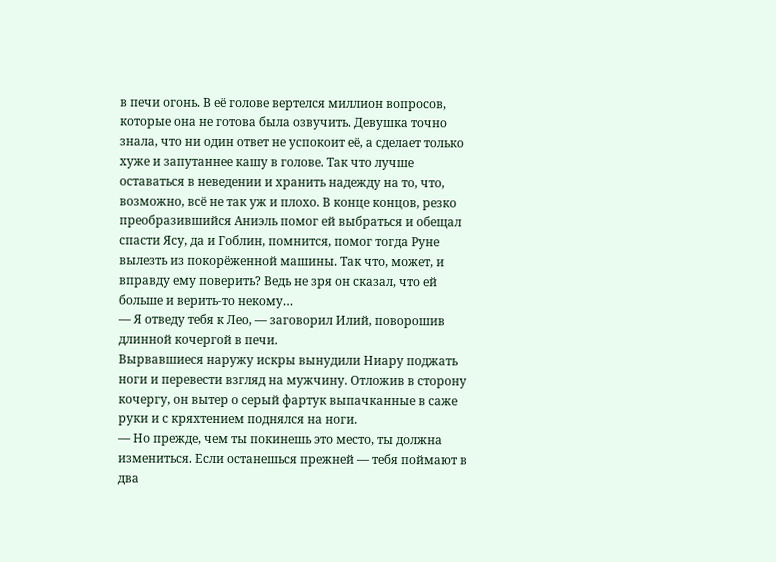в печи огонь. В её голове вертелся миллион вопросов, которые она не готова была озвучить. Девушка точно знала, что ни один ответ не успокоит её, а сделает только хуже и запутаннее кашу в голове. Так что лучше оставаться в неведении и хранить надежду на то, что, возможно, всё не так уж и плохо. В конце концов, резко преобразившийся Аниэль помог ей выбраться и обещал спасти Ясу, да и Гоблин, помнится, помог тогда Руне вылезть из покорёженной машины. Так что, может, и вправду ему поверить? Ведь не зря он сказал, что ей больше и верить-то некому…
— Я отведу тебя к Лео, — заговорил Илий, поворошив длинной кочергой в печи.
Вырвавшиеся наружу искры вынудили Ниару поджать ноги и перевести взгляд на мужчину. Отложив в сторону кочергу, он вытер о серый фартук выпачканные в саже руки и с кряхтением поднялся на ноги.
— Но прежде, чем ты покинешь это место, ты должна измениться. Если останешься прежней — тебя поймают в два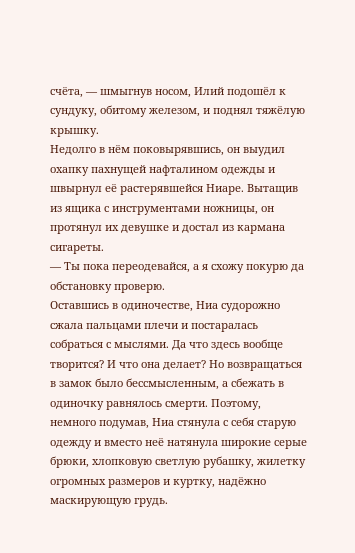счёта, — шмыгнув носом, Илий подошёл к сундуку, обитому железом, и поднял тяжёлую крышку.
Недолго в нём поковырявшись, он выудил охапку пахнущей нафталином одежды и швырнул её растерявшейся Ниаре. Вытащив из ящика с инструментами ножницы, он протянул их девушке и достал из кармана сигареты.
— Ты пока переодевайся, а я схожу покурю да обстановку проверю.
Оставшись в одиночестве, Ниа судорожно сжала пальцами плечи и постаралась собраться с мыслями. Да что здесь вообще творится? И что она делает? Но возвращаться в замок было бессмысленным, а сбежать в одиночку равнялось смерти. Поэтому, немного подумав, Ниа стянула с себя старую одежду и вместо неё натянула широкие серые брюки, хлопковую светлую рубашку, жилетку огромных размеров и куртку, надёжно маскирующую грудь.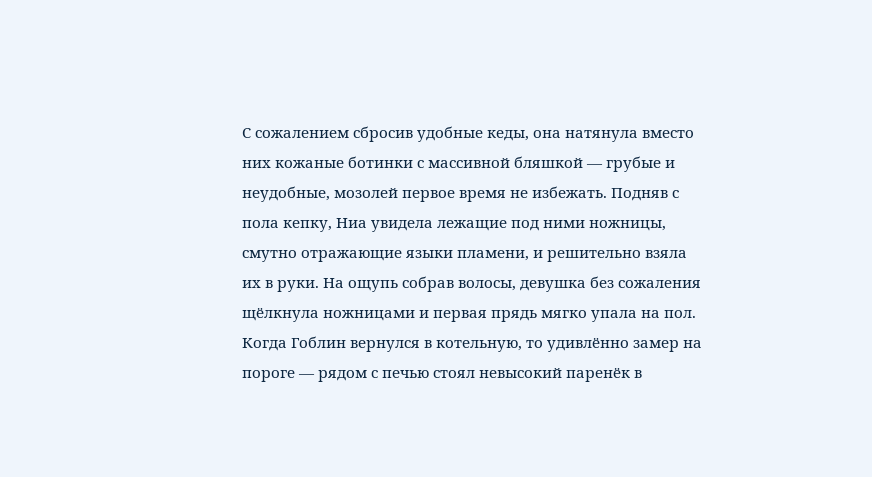С сожалением сбросив удобные кеды, она натянула вместо них кожаные ботинки с массивной бляшкой — грубые и неудобные, мозолей первое время не избежать. Подняв с пола кепку, Ниа увидела лежащие под ними ножницы, смутно отражающие языки пламени, и решительно взяла их в руки. На ощупь собрав волосы, девушка без сожаления щёлкнула ножницами и первая прядь мягко упала на пол.
Когда Гоблин вернулся в котельную, то удивлённо замер на пороге — рядом с печью стоял невысокий паренёк в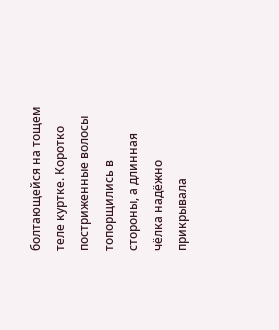болтающейся на тощем теле куртке. Коротко постриженные волосы топорщились в стороны, а длинная чёлка надёжно прикрывала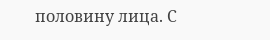половину лица. С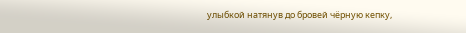улыбкой натянув до бровей чёрную кепку,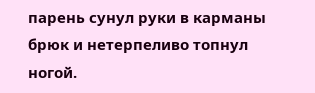парень сунул руки в карманы брюк и нетерпеливо топнул ногой.